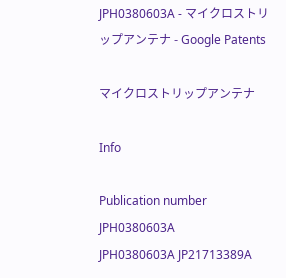JPH0380603A - マイクロストリップアンテナ - Google Patents

マイクロストリップアンテナ

Info

Publication number
JPH0380603A
JPH0380603A JP21713389A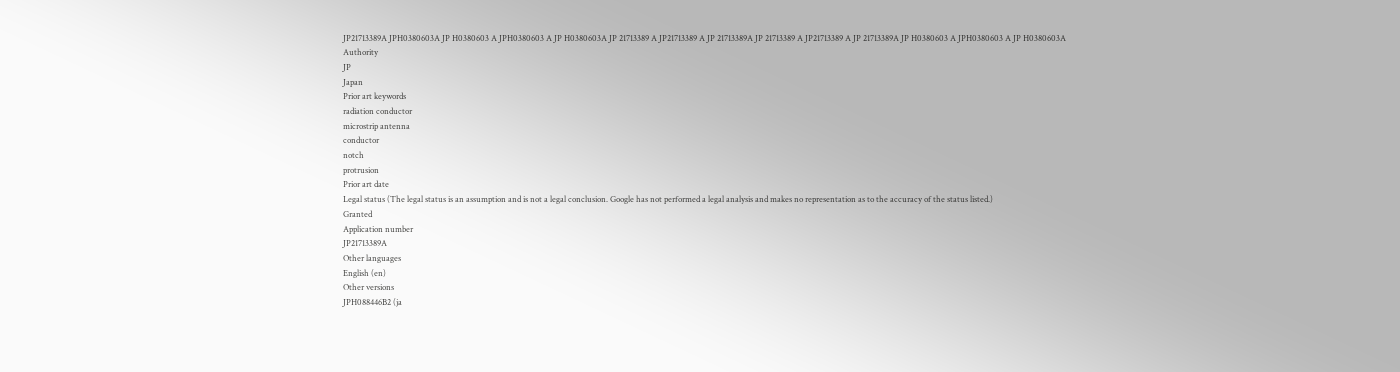JP21713389A JPH0380603A JP H0380603 A JPH0380603 A JP H0380603A JP 21713389 A JP21713389 A JP 21713389A JP 21713389 A JP21713389 A JP 21713389A JP H0380603 A JPH0380603 A JP H0380603A
Authority
JP
Japan
Prior art keywords
radiation conductor
microstrip antenna
conductor
notch
protrusion
Prior art date
Legal status (The legal status is an assumption and is not a legal conclusion. Google has not performed a legal analysis and makes no representation as to the accuracy of the status listed.)
Granted
Application number
JP21713389A
Other languages
English (en)
Other versions
JPH088446B2 (ja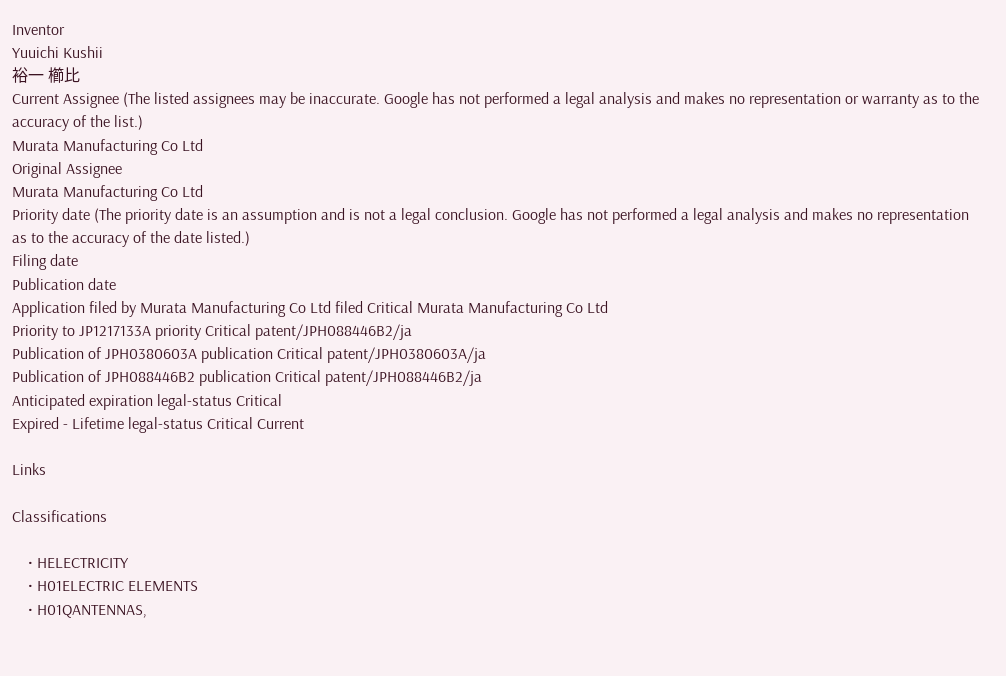Inventor
Yuuichi Kushii
裕一 櫛比
Current Assignee (The listed assignees may be inaccurate. Google has not performed a legal analysis and makes no representation or warranty as to the accuracy of the list.)
Murata Manufacturing Co Ltd
Original Assignee
Murata Manufacturing Co Ltd
Priority date (The priority date is an assumption and is not a legal conclusion. Google has not performed a legal analysis and makes no representation as to the accuracy of the date listed.)
Filing date
Publication date
Application filed by Murata Manufacturing Co Ltd filed Critical Murata Manufacturing Co Ltd
Priority to JP1217133A priority Critical patent/JPH088446B2/ja
Publication of JPH0380603A publication Critical patent/JPH0380603A/ja
Publication of JPH088446B2 publication Critical patent/JPH088446B2/ja
Anticipated expiration legal-status Critical
Expired - Lifetime legal-status Critical Current

Links

Classifications

    • HELECTRICITY
    • H01ELECTRIC ELEMENTS
    • H01QANTENNAS,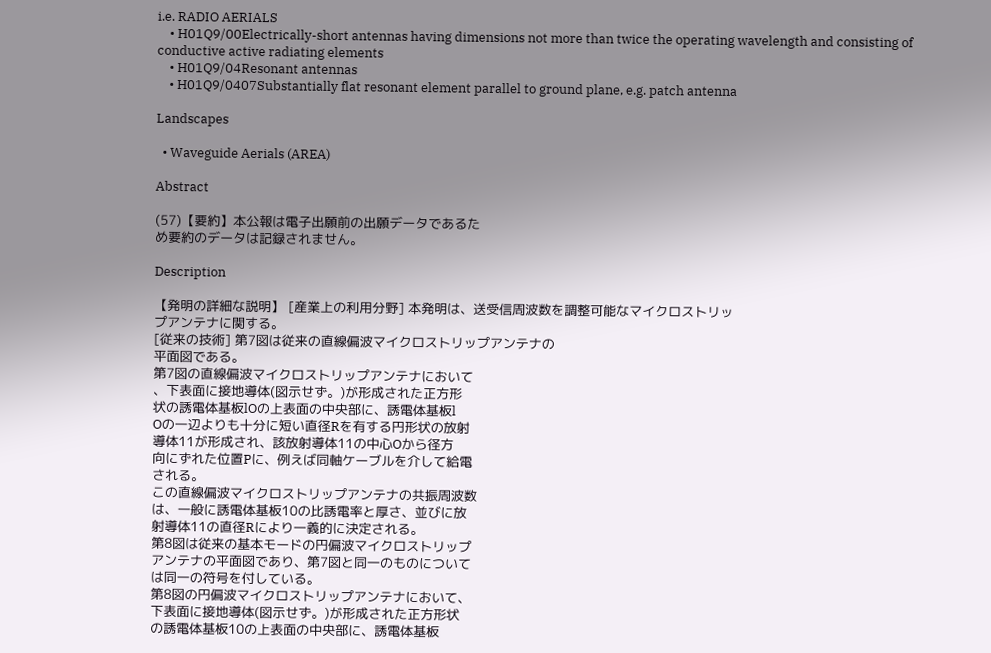i.e. RADIO AERIALS
    • H01Q9/00Electrically-short antennas having dimensions not more than twice the operating wavelength and consisting of conductive active radiating elements
    • H01Q9/04Resonant antennas
    • H01Q9/0407Substantially flat resonant element parallel to ground plane, e.g. patch antenna

Landscapes

  • Waveguide Aerials (AREA)

Abstract

(57)【要約】本公報は電子出願前の出願データであるた
め要約のデータは記録されません。

Description

【発明の詳細な説明】 [産業上の利用分野] 本発明は、送受信周波数を調整可能なマイクロストリッ
プアンテナに関する。
[従来の技術] 第7図は従来の直線偏波マイクロストリップアンテナの
平面図である。
第7図の直線偏波マイクロストリップアンテナにおいて
、下表面に接地導体(図示せず。)が形成された正方形
状の誘電体基板lOの上表面の中央部に、誘電体基板l
Oの一辺よりも十分に短い直径Rを有する円形状の放射
導体11が形成され、該放射導体11の中心Oから径方
向にずれた位置Pに、例えば同軸ケーブルを介して給電
される。
この直線偏波マイクロストリップアンテナの共振周波数
は、一般に誘電体基板10の比誘電率と厚さ、並びに放
射導体11の直径Rにより一義的に決定される。
第8図は従来の基本モードの円偏波マイクロストリップ
アンテナの平面図であり、第7図と同一のものについて
は同一の符号を付している。
第8図の円偏波マイクロストリップアンテナにおいて、
下表面に接地導体(図示せず。)が形成された正方形状
の誘電体基板10の上表面の中央部に、誘電体基板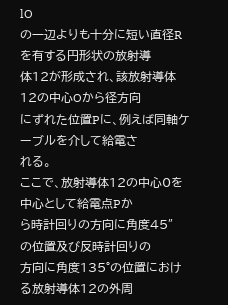lO
の一辺よりも十分に短い直径Rを有する円形状の放射導
体12が形成され、該放射導体12の中心Oから径方向
にずれた位置Pに、例えば同軸ケーブルを介して給電さ
れる。
ここで、放射導体12の中心0を中心として給電点Pか
ら時計回りの方向に角度45″の位置及び反時計回りの
方向に角度135°の位置における放射導体12の外周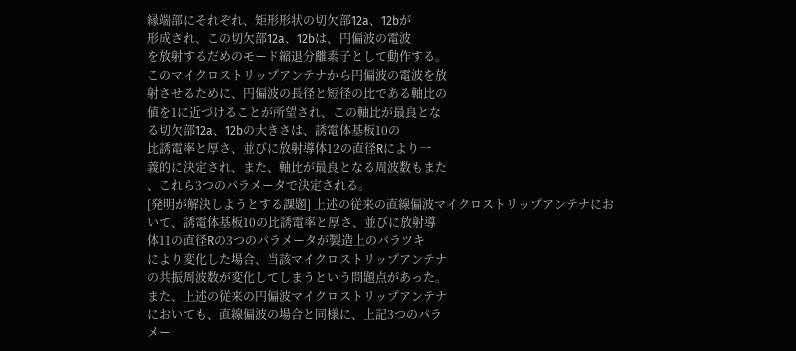縁端部にそれぞれ、矩形形状の切欠部12a、12bが
形成され、この切欠部12a、12bは、円偏波の電波
を放射するだめのモード縮退分離素子として動作する。
このマイクロストリップアンテナから円偏波の電波を放
射させるために、円偏波の長径と短径の比である軸比の
値を1に近づけることが所望され、この軸比が最良とな
る切欠部12a、12bの大きさは、誘電体基板10の
比誘電率と厚さ、並びに放射導体12の直径Rにより一
義的に決定され、また、軸比が最良となる周波数もまた
、これら3つのパラメータで決定される。
[発明が解決しようとする課題] 上述の従来の直線偏波マイクロストリップアンテナにお
いて、誘電体基板10の比誘電率と厚さ、並びに放射導
体11の直径Rの3つのパラメータが製造上のバラツキ
により変化した場合、当該マイクロストリップアンテナ
の共振周波数が変化してしまうという問題点があった。
また、上述の従来の円偏波マイクロストリップアンテナ
においても、直線偏波の場合と同様に、上記3つのパラ
メー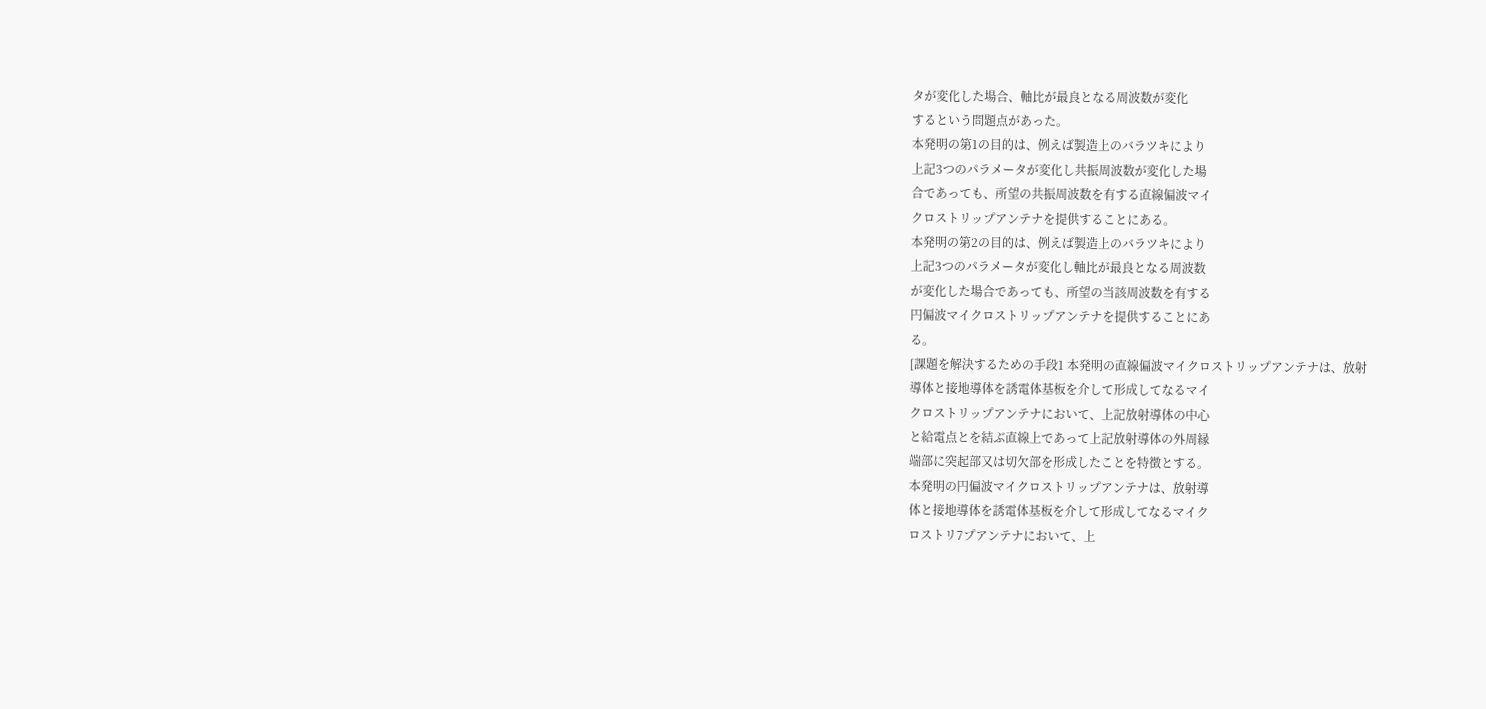タが変化した場合、軸比が最良となる周波数が変化
するという問題点があった。
本発明の第1の目的は、例えば製造上のバラツキにより
上記3つのパラメータが変化し共振周波数が変化した場
合であっても、所望の共振周波数を有する直線偏波マイ
クロストリップアンテナを提供することにある。
本発明の第2の目的は、例えば製造上のバラツキにより
上記3つのパラメータが変化し軸比が最良となる周波数
が変化した場合であっても、所望の当該周波数を有する
円偏波マイクロストリップアンテナを提供することにあ
る。
[課題を解決するための手段1 本発明の直線偏波マイクロストリップアンテナは、放射
導体と接地導体を誘電体基板を介して形成してなるマイ
クロストリップアンテナにおいて、上記放射導体の中心
と給電点とを結ぶ直線上であって上記放射導体の外周縁
端部に突起部又は切欠部を形成したことを特徴とする。
本発明の円偏波マイクロストリップアンテナは、放射導
体と接地導体を誘電体基板を介して形成してなるマイク
ロストリ7プアンテナにおいて、上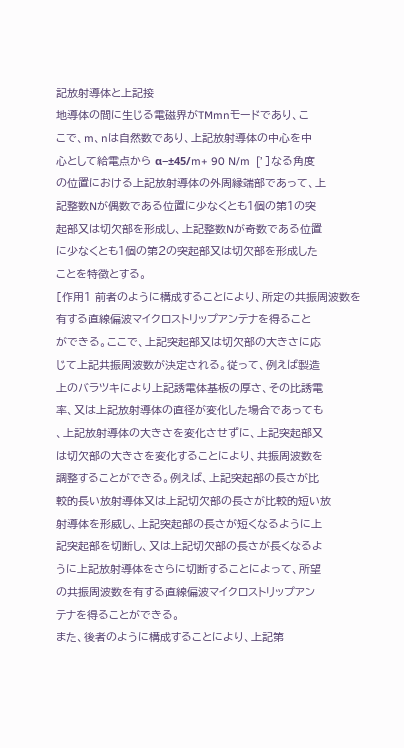記放射導体と上記接
地導体の間に生じる電磁界がTMmnモードであり、こ
こで、m、nは自然数であり、上記放射導体の中心を中
心として給電点から α−±45/m+ 90 N/m  [’ ]なる角度
の位置における上記放射導体の外周縁端部であって、上
記整数Nが偶数である位置に少なくとも1個の第1の突
起部又は切欠部を形成し、上記整数Nが奇数である位置
に少なくとも1個の第2の突起部又は切欠部を形成した
ことを特徴とする。
[作用1 前者のように構成することにより、所定の共振周波数を
有する直線偏波マイクロストリップアンテナを得ること
ができる。ここで、上記突起部又は切欠部の大きさに応
じて上記共振周波数が決定される。従って、例えば製造
上のバラツキにより上記誘電体基板の厚さ、その比誘電
率、又は上記放射導体の直径が変化した場合であっても
、上記放射導体の大きさを変化させずに、上記突起部又
は切欠部の大きさを変化することにより、共振周波数を
調整することができる。例えば、上記突起部の長さが比
較的長い放射導体又は上記切欠部の長さが比較的短い放
射導体を形威し、上記突起部の長さが短くなるように上
記突起部を切断し、又は上記切欠部の長さが長くなるよ
うに上記放射導体をさらに切断することによって、所望
の共振周波数を有する直線偏波マイクロストリップアン
テナを得ることができる。
また、後者のように構成することにより、上記第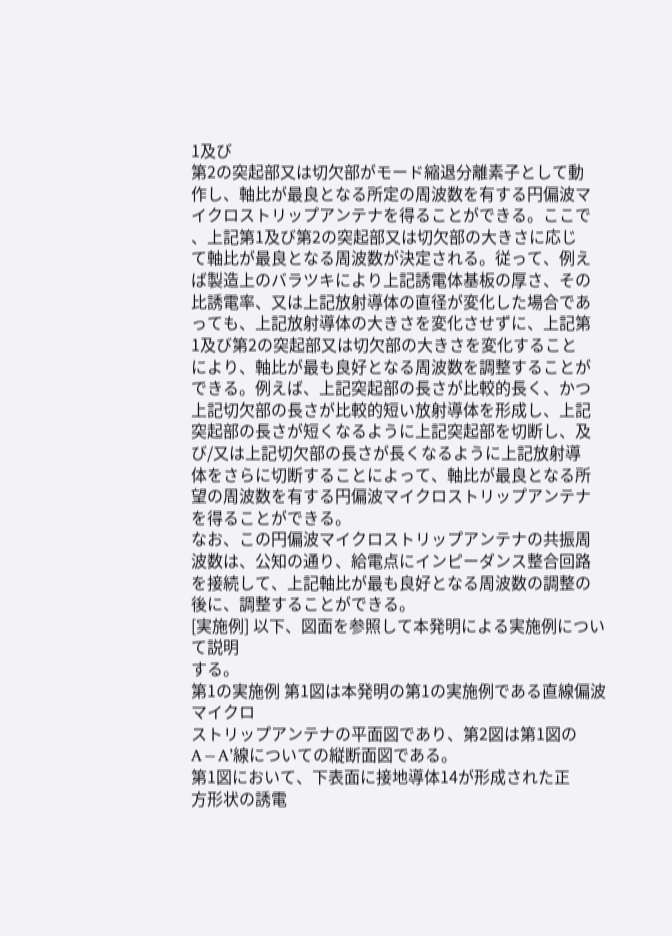1及び
第2の突起部又は切欠部がモード縮退分離素子として動
作し、軸比が最良となる所定の周波数を有する円偏波マ
イクロストリップアンテナを得ることができる。ここで
、上記第1及び第2の突起部又は切欠部の大きさに応じ
て軸比が最良となる周波数が決定される。従って、例え
ば製造上のバラツキにより上記誘電体基板の厚さ、その
比誘電率、又は上記放射導体の直径が変化した場合であ
っても、上記放射導体の大きさを変化させずに、上記第
1及び第2の突起部又は切欠部の大きさを変化すること
により、軸比が最も良好となる周波数を調整することが
できる。例えば、上記突起部の長さが比較的長く、かつ
上記切欠部の長さが比較的短い放射導体を形成し、上記
突起部の長さが短くなるように上記突起部を切断し、及
び/又は上記切欠部の長さが長くなるように上記放射導
体をさらに切断することによって、軸比が最良となる所
望の周波数を有する円偏波マイクロストリップアンテナ
を得ることができる。
なお、この円偏波マイクロストリップアンテナの共振周
波数は、公知の通り、給電点にインピーダンス整合回路
を接続して、上記軸比が最も良好となる周波数の調整の
後に、調整することができる。
[実施例] 以下、図面を参照して本発明による実施例について説明
する。
第1の実施例 第1図は本発明の第1の実施例である直線偏波マイクロ
ストリップアンテナの平面図であり、第2図は第1図の
A−A’線についての縦断面図である。
第1図において、下表面に接地導体14が形成された正
方形状の誘電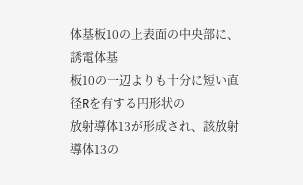体基板10の上表面の中央部に、誘電体基
板10の一辺よりも十分に短い直径Rを有する円形状の
放射導体13が形成され、該放射導体13の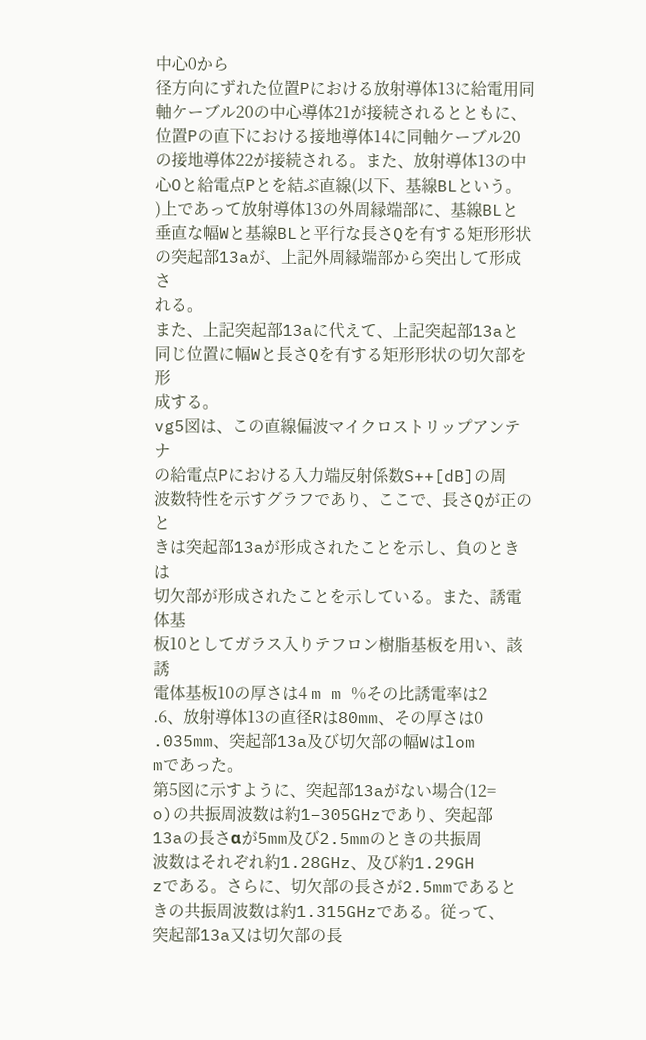中心0から
径方向にずれた位置Pにおける放射導体13に給電用同
軸ケーブル20の中心導体21が接続されるとともに、
位置Pの直下における接地導体14に同軸ケーブル20
の接地導体22が接続される。また、放射導体13の中
心Oと給電点Pとを結ぶ直線(以下、基線BLという。
)上であって放射導体13の外周縁端部に、基線BLと
垂直な幅Wと基線BLと平行な長さQを有する矩形形状
の突起部13aが、上記外周縁端部から突出して形成さ
れる。
また、上記突起部13aに代えて、上記突起部13aと
同じ位置に幅Wと長さQを有する矩形形状の切欠部を形
成する。
vg5図は、この直線偏波マイクロストリップアンテナ
の給電点Pにおける入力端反射係数S++[dB]の周
波数特性を示すグラフであり、ここで、長さQが正のと
きは突起部13aが形成されたことを示し、負のときは
切欠部が形成されたことを示している。また、誘電体基
板10としてガラス入りテフロン樹脂基板を用い、該誘
電体基板10の厚さは4 m m %その比誘電率は2
.6、放射導体13の直径Rは80mm、その厚さは0
.035mm、突起部13a及び切欠部の幅Wはlom
mであった。
第5図に示すように、突起部13aがない場合(12=
o)の共振周波数は約1−305GHzであり、突起部
13aの長さαが5mm及び2.5mmのときの共振周
波数はそれぞれ約1.28GHz、及び約1.29GH
zである。さらに、切欠部の長さが2.5mmであると
きの共振周波数は約1.315GHzである。従って、
突起部13a又は切欠部の長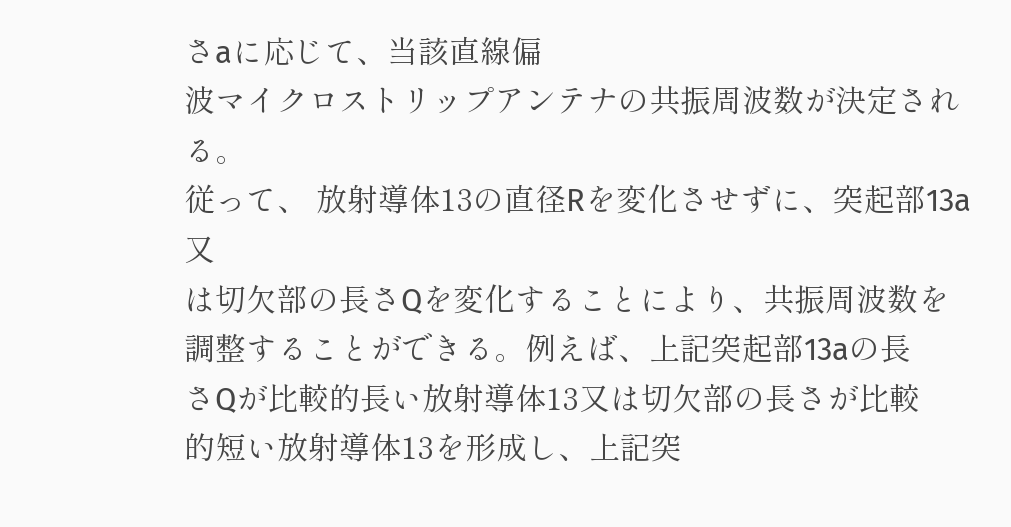さaに応じて、当該直線偏
波マイクロストリップアンテナの共振周波数が決定され
る。
従って、 放射導体13の直径Rを変化させずに、突起部13a又
は切欠部の長さQを変化することにより、共振周波数を
調整することができる。例えば、上記突起部13aの長
さQが比較的長い放射導体13又は切欠部の長さが比較
的短い放射導体13を形成し、上記突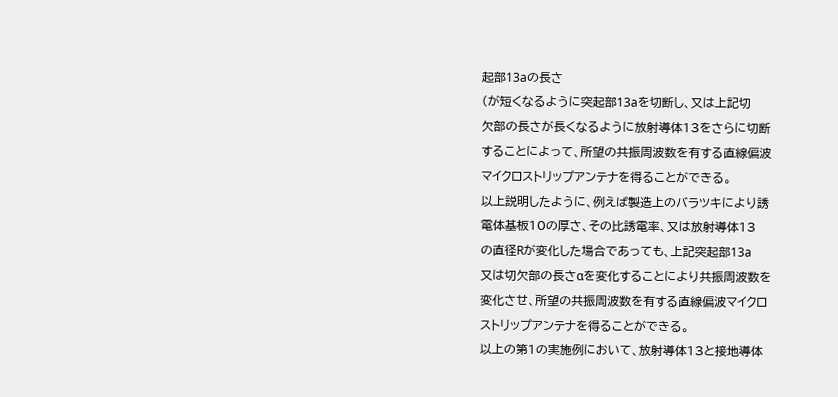起部13aの長さ
(が短くなるように突起部13aを切断し、又は上記切
欠部の長さが長くなるように放射導体13をさらに切断
することによって、所望の共振周波数を有する直線偏波
マイクロストリップアンテナを得ることができる。
以上説明したように、例えば製造上のバラツキにより誘
電体基板10の厚さ、その比誘電率、又は放射導体13
の直径Rが変化した場合であっても、上記突起部13a
又は切欠部の長さαを変化することにより共振周波数を
変化させ、所望の共振周波数を有する直線偏波マイクロ
ストリップアンテナを得ることができる。
以上の第1の実施例において、放射導体13と接地導体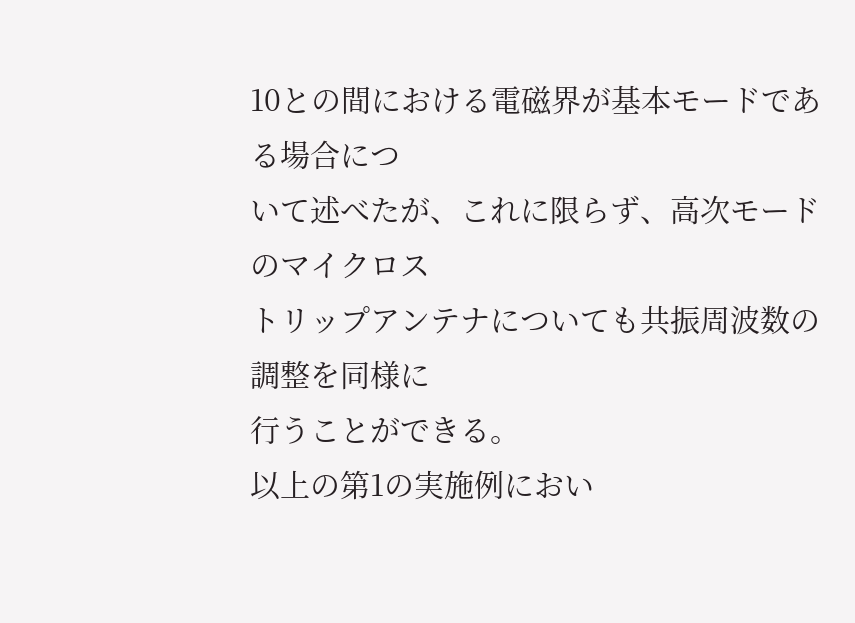10との間における電磁界が基本モードである場合につ
いて述べたが、これに限らず、高次モードのマイクロス
トリップアンテナについても共振周波数の調整を同様に
行うことができる。
以上の第1の実施例におい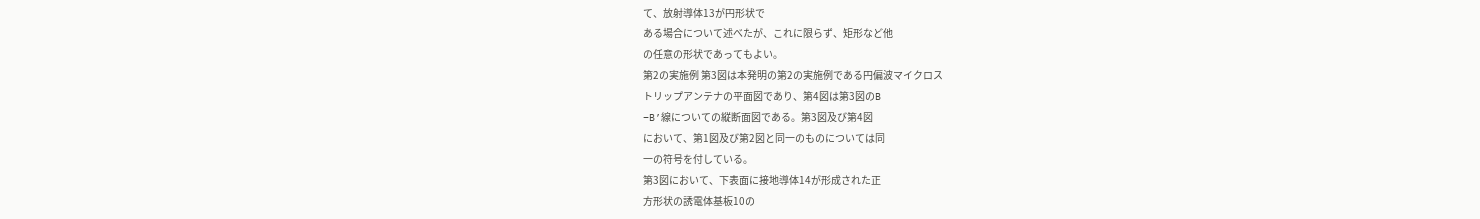て、放射導体13が円形状で
ある場合について述べたが、これに限らず、矩形など他
の任意の形状であってもよい。
第2の実施例 第3図は本発明の第2の実施例である円偏波マイクロス
トリップアンテナの平面図であり、第4図は第3図のB
−B’線についての縦断面図である。第3図及び第4図
において、第1図及び第2図と同一のものについては同
一の符号を付している。
第3図において、下表面に接地導体14が形成された正
方形状の誘電体基板10の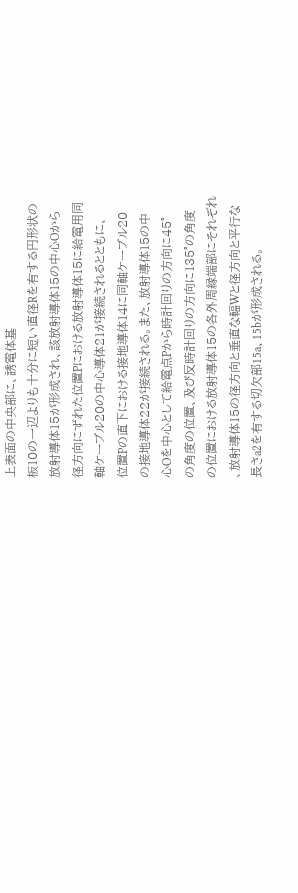上表面の中央部に、誘電体基
板10の一辺よりも十分に短い直径Rを有する円形状の
放射導体15が形成され、該放射導体15の中心Oから
径方向にずれた位置Pにおける放射導体15に給電用同
軸ケーブル20の中心導体21が接続されるとともに、
位置Pの直下における接地導体14に同軸ケーブル20
の接地導体22が接続される。また、放射導体15の中
心Oを中心として給電点Pから時計回りの方向に45°
の角度の位置、及び反時計回りの方向に135°の角度
の位置における放射導体15の各外周縁端部にそれぞれ
、放射導体15の径方向と垂直な輻Wと径方向と平行な
長さa2を有する切欠部15a、15bが形成される。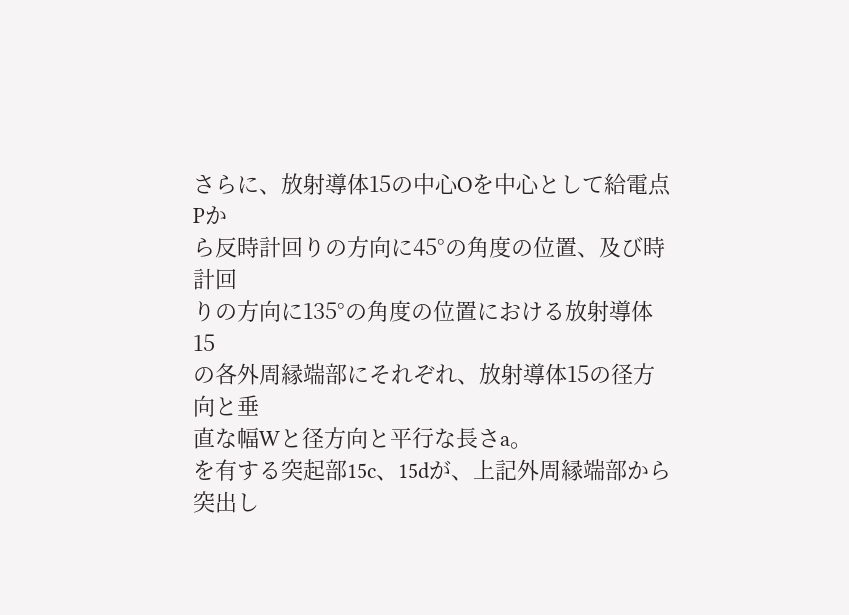さらに、放射導体15の中心Oを中心として給電点Pか
ら反時計回りの方向に45°の角度の位置、及び時計回
りの方向に135°の角度の位置における放射導体15
の各外周縁端部にそれぞれ、放射導体15の径方向と垂
直な幅Wと径方向と平行な長さa。
を有する突起部15c、15dが、上記外周縁端部から
突出し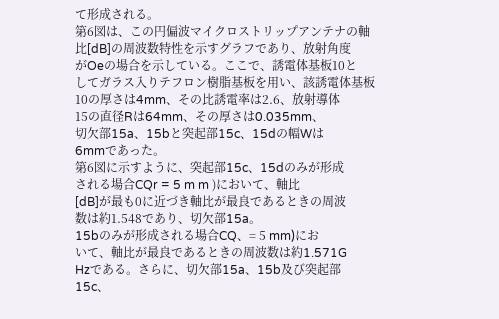て形成される。
第6図は、この円偏波マイクロストリップアンテナの軸
比[dB]の周波数特性を示すグラフであり、放射角度
がOeの場合を示している。ここで、誘電体基板10と
してガラス入りテフロン樹脂基板を用い、該誘電体基板
10の厚さは4mm、その比誘電率は2.6、放射導体
15の直径Rは64mm、その厚さは0.035mm、
切欠部15a、15bと突起部15c、15dの幅Wは
6mmであった。
第6図に示すように、突起部15c、15dのみが形成
される場合CQr = 5 m m )において、軸比
[dB]が最も0に近づき軸比が最良であるときの周波
数は約1.548であり、切欠部15a。
15bのみが形成される場合CQ、= 5 mm)にお
いて、軸比が最良であるときの周波数は約1.571G
Hzである。さらに、切欠部15a、15b及び突起部
15c、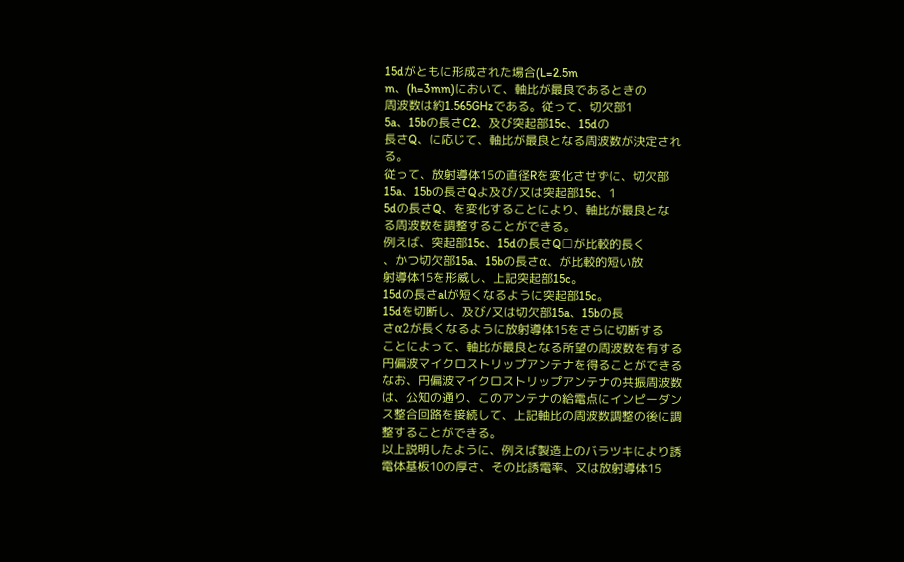15dがともに形成された場合(L=2.5m
m、(h=3mm)において、軸比が最良であるときの
周波数は約1.565GHzである。従って、切欠部1
5a、15bの長さC2、及び突起部15c、15dの
長さQ、に応じて、軸比が最良となる周波数が決定され
る。
従って、放射導体15の直径Rを変化させずに、切欠部
15a、15bの長さQよ及び/又は突起部15c、1
5dの長さQ、を変化することにより、軸比が最良とな
る周波数を調整することができる。
例えば、突起部15c、15dの長さQ□が比較的長く
、かつ切欠部15a、15bの長さα、が比較的短い放
射導体15を形威し、上記突起部15c。
15dの長さalが短くなるように突起部15c。
15dを切断し、及び/又は切欠部15a、15bの長
さα2が長くなるように放射導体15をさらに切断する
ことによって、軸比が最良となる所望の周波数を有する
円偏波マイクロストリップアンテナを得ることができる
なお、円偏波マイクロストリップアンテナの共振周波数
は、公知の通り、このアンテナの給電点にインピーダン
ス整合回路を接続して、上記軸比の周波数調整の後に調
整することができる。
以上説明したように、例えば製造上のバラツキにより誘
電体基板10の厚さ、その比誘電率、又は放射導体15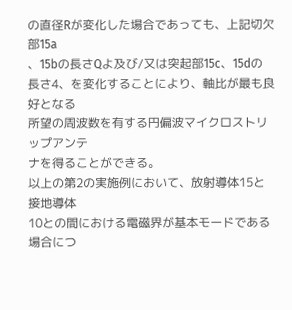の直径Rが変化した場合であっても、上記切欠部15a
、15bの長さQよ及び/又は突起部15c、15dの
長さ4、を変化することにより、軸比が最も良好となる
所望の周波数を有する円偏波マイクロストリップアンテ
ナを得ることができる。
以上の第2の実施例において、放射導体15と接地導体
10との間における電磁界が基本モードである場合につ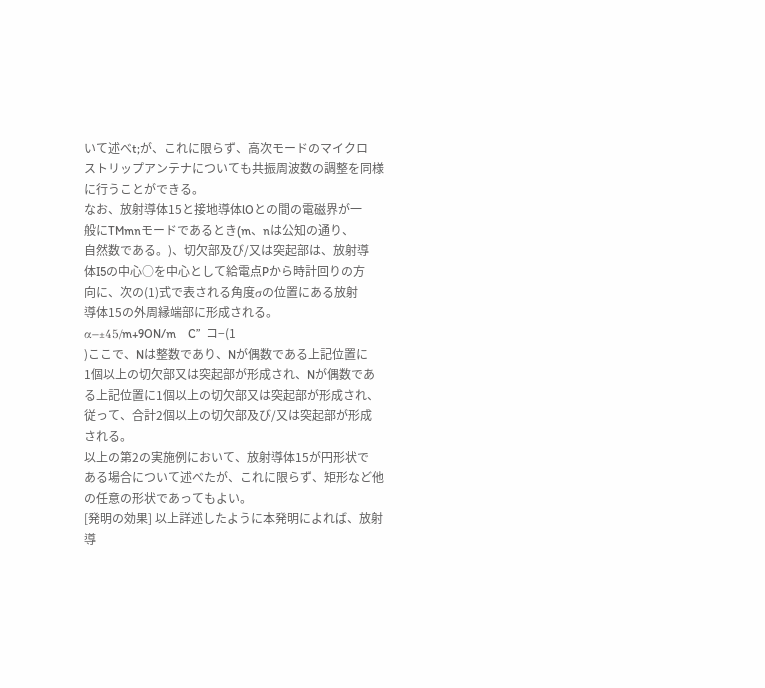いて述べt;が、これに限らず、高次モードのマイクロ
ストリップアンテナについても共振周波数の調整を同様
に行うことができる。
なお、放射導体15と接地導体lOとの間の電磁界が一
般にTMmnモードであるとき(m、nは公知の通り、
自然数である。)、切欠部及び/又は突起部は、放射導
体I5の中心○を中心として給電点Pから時計回りの方
向に、次の(1)式で表される角度σの位置にある放射
導体15の外周縁端部に形成される。
α−±45/m+9ON/m    C”  コ−(1
)ここで、Nは整数であり、Nが偶数である上記位置に
1個以上の切欠部又は突起部が形成され、Nが偶数であ
る上記位置に1個以上の切欠部又は突起部が形成され、
従って、合計2個以上の切欠部及び/又は突起部が形成
される。
以上の第2の実施例において、放射導体15が円形状で
ある場合について述べたが、これに限らず、矩形など他
の任意の形状であってもよい。
[発明の効果] 以上詳述したように本発明によれば、放射導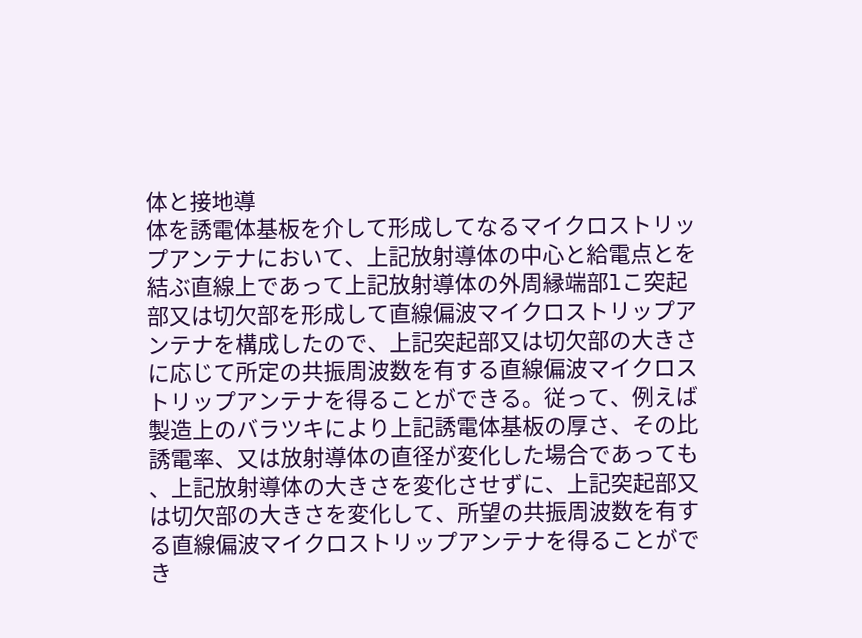体と接地導
体を誘電体基板を介して形成してなるマイクロストリッ
プアンテナにおいて、上記放射導体の中心と給電点とを
結ぶ直線上であって上記放射導体の外周縁端部lこ突起
部又は切欠部を形成して直線偏波マイクロストリップア
ンテナを構成したので、上記突起部又は切欠部の大きさ
に応じて所定の共振周波数を有する直線偏波マイクロス
トリップアンテナを得ることができる。従って、例えば
製造上のバラツキにより上記誘電体基板の厚さ、その比
誘電率、又は放射導体の直径が変化した場合であっても
、上記放射導体の大きさを変化させずに、上記突起部又
は切欠部の大きさを変化して、所望の共振周波数を有す
る直線偏波マイクロストリップアンテナを得ることがで
き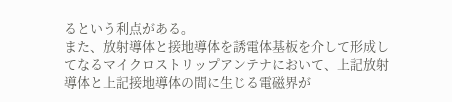るという利点がある。
また、放射導体と接地導体を誘電体基板を介して形成し
てなるマイクロストリップアンテナにおいて、上記放射
導体と上記接地導体の間に生じる電磁界が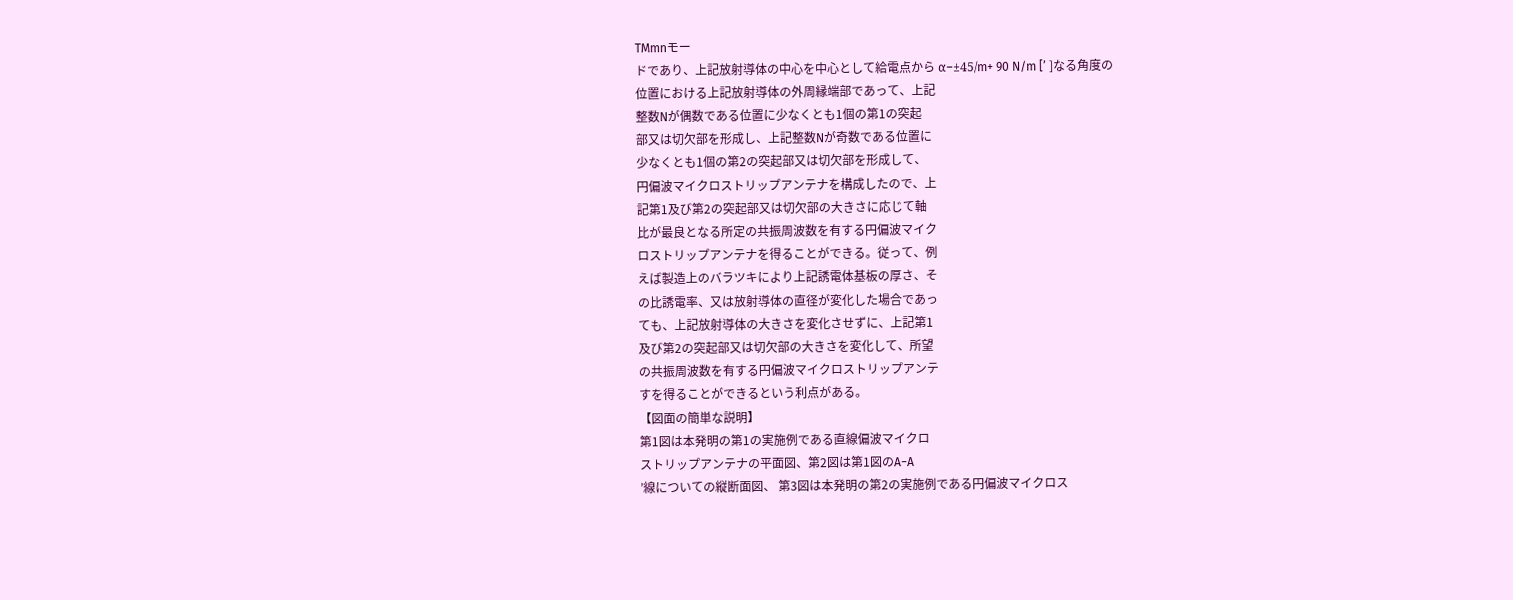TMmnモー
ドであり、上記放射導体の中心を中心として給電点から α−±45/m+ 90 N/m [’ ]なる角度の
位置における上記放射導体の外周縁端部であって、上記
整数Nが偶数である位置に少なくとも1個の第1の突起
部又は切欠部を形成し、上記整数Nが奇数である位置に
少なくとも1個の第2の突起部又は切欠部を形成して、
円偏波マイクロストリップアンテナを構成したので、上
記第1及び第2の突起部又は切欠部の大きさに応じて軸
比が最良となる所定の共振周波数を有する円偏波マイク
ロストリップアンテナを得ることができる。従って、例
えば製造上のバラツキにより上記誘電体基板の厚さ、そ
の比誘電率、又は放射導体の直径が変化した場合であっ
ても、上記放射導体の大きさを変化させずに、上記第1
及び第2の突起部又は切欠部の大きさを変化して、所望
の共振周波数を有する円偏波マイクロストリップアンテ
すを得ることができるという利点がある。
【図面の簡単な説明】
第1図は本発明の第1の実施例である直線偏波マイクロ
ストリップアンテナの平面図、第2図は第1図のA−A
’線についての縦断面図、 第3図は本発明の第2の実施例である円偏波マイクロス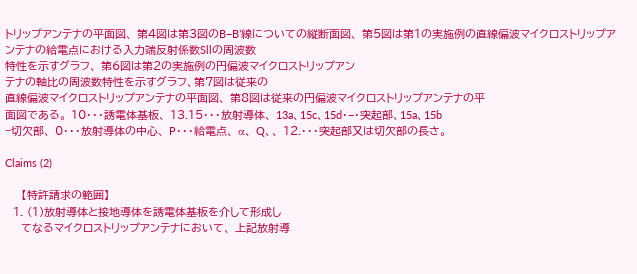トリップアンテナの平面図、 第4図は第3図のB−B’線についての縦断面図、 第5図は第1の実施例の直線偏波マイクロストリップア
ンテナの給電点における入力端反射係数Sllの周波数
特性を示すグラフ、 第6図は第2の実施例の円偏波マイクロストリップアン
テナの軸比の周波数特性を示すグラフ、第7図は従来の
直線偏波マイクロストリップアンテナの平面図、 第8図は従来の円偏波マイクロストリップアンテナの平
面図である。 10・・・誘電体基板、 13.15・・・放射導体、 13a、15c、15d・−・突起部、15a、15b
−切欠部、 0・・・放射導体の中心、 P・・・給電点、 α、 Q、、 12.・・・突起部又は切欠部の長さ。

Claims (2)

    【特許請求の範囲】
  1. (1)放射導体と接地導体を誘電体基板を介して形成し
    てなるマイクロストリップアンテナにおいて、 上記放射導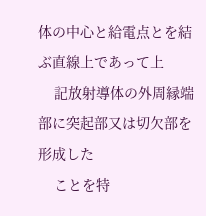体の中心と給電点とを結ぶ直線上であって上
    記放射導体の外周縁端部に突起部又は切欠部を形成した
    ことを特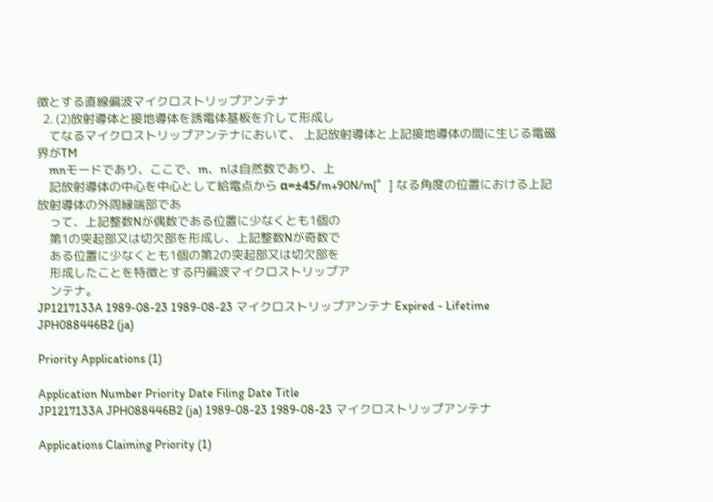徴とする直線偏波マイクロストリップアンテナ
  2. (2)放射導体と接地導体を誘電体基板を介して形成し
    てなるマイクロストリップアンテナにおいて、 上記放射導体と上記接地導体の間に生じる電磁界がTM
    mnモードであり、ここで、m、nは自然数であり、上
    記放射導体の中心を中心として給電点から α=±45/m+90N/m[゜] なる角度の位置における上記放射導体の外周縁端部であ
    って、上記整数Nが偶数である位置に少なくとも1個の
    第1の突起部又は切欠部を形成し、上記整数Nが奇数で
    ある位置に少なくとも1個の第2の突起部又は切欠部を
    形成したことを特徴とする円偏波マイクロストリップア
    ンテナ。
JP1217133A 1989-08-23 1989-08-23 マイクロストリップアンテナ Expired - Lifetime JPH088446B2 (ja)

Priority Applications (1)

Application Number Priority Date Filing Date Title
JP1217133A JPH088446B2 (ja) 1989-08-23 1989-08-23 マイクロストリップアンテナ

Applications Claiming Priority (1)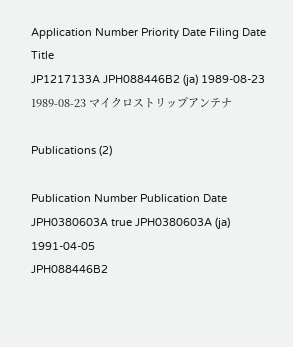Application Number Priority Date Filing Date Title
JP1217133A JPH088446B2 (ja) 1989-08-23 1989-08-23 マイクロストリップアンテナ

Publications (2)

Publication Number Publication Date
JPH0380603A true JPH0380603A (ja) 1991-04-05
JPH088446B2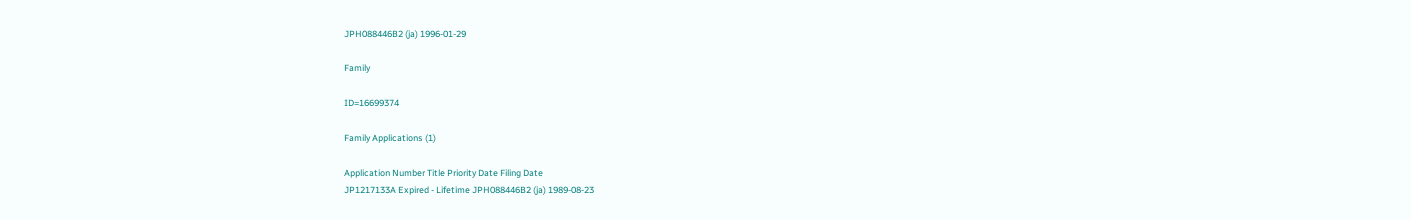JPH088446B2 (ja) 1996-01-29

Family

ID=16699374

Family Applications (1)

Application Number Title Priority Date Filing Date
JP1217133A Expired - Lifetime JPH088446B2 (ja) 1989-08-23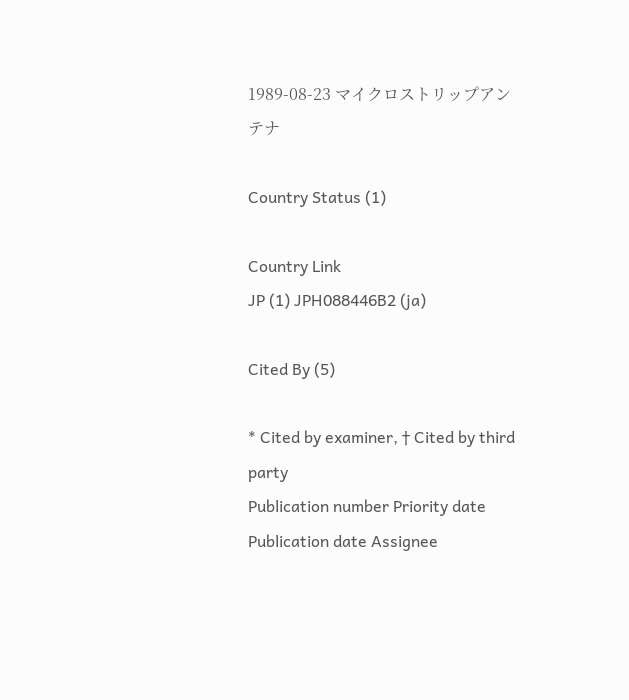1989-08-23 マイクロストリップアンテナ

Country Status (1)

Country Link
JP (1) JPH088446B2 (ja)

Cited By (5)

* Cited by examiner, † Cited by third party
Publication number Priority date Publication date Assignee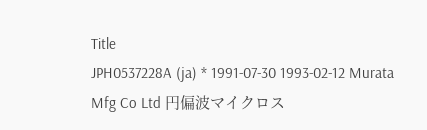Title
JPH0537228A (ja) * 1991-07-30 1993-02-12 Murata Mfg Co Ltd 円偏波マイクロス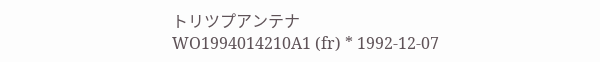トリツプアンテナ
WO1994014210A1 (fr) * 1992-12-07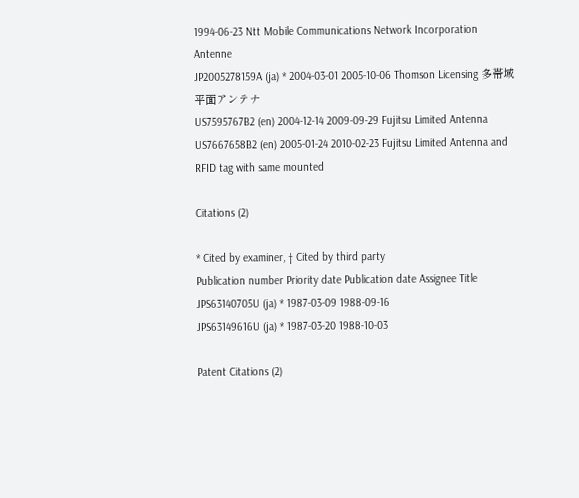1994-06-23 Ntt Mobile Communications Network Incorporation Antenne
JP2005278159A (ja) * 2004-03-01 2005-10-06 Thomson Licensing 多帯域平面アンテナ
US7595767B2 (en) 2004-12-14 2009-09-29 Fujitsu Limited Antenna
US7667658B2 (en) 2005-01-24 2010-02-23 Fujitsu Limited Antenna and RFID tag with same mounted

Citations (2)

* Cited by examiner, † Cited by third party
Publication number Priority date Publication date Assignee Title
JPS63140705U (ja) * 1987-03-09 1988-09-16
JPS63149616U (ja) * 1987-03-20 1988-10-03

Patent Citations (2)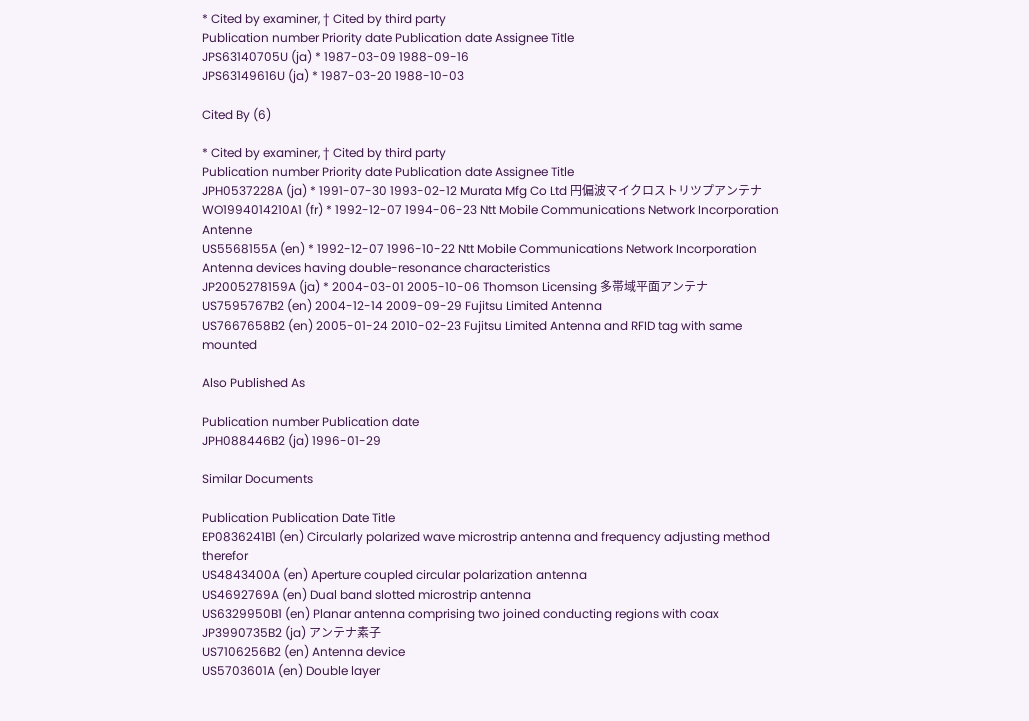* Cited by examiner, † Cited by third party
Publication number Priority date Publication date Assignee Title
JPS63140705U (ja) * 1987-03-09 1988-09-16
JPS63149616U (ja) * 1987-03-20 1988-10-03

Cited By (6)

* Cited by examiner, † Cited by third party
Publication number Priority date Publication date Assignee Title
JPH0537228A (ja) * 1991-07-30 1993-02-12 Murata Mfg Co Ltd 円偏波マイクロストリツプアンテナ
WO1994014210A1 (fr) * 1992-12-07 1994-06-23 Ntt Mobile Communications Network Incorporation Antenne
US5568155A (en) * 1992-12-07 1996-10-22 Ntt Mobile Communications Network Incorporation Antenna devices having double-resonance characteristics
JP2005278159A (ja) * 2004-03-01 2005-10-06 Thomson Licensing 多帯域平面アンテナ
US7595767B2 (en) 2004-12-14 2009-09-29 Fujitsu Limited Antenna
US7667658B2 (en) 2005-01-24 2010-02-23 Fujitsu Limited Antenna and RFID tag with same mounted

Also Published As

Publication number Publication date
JPH088446B2 (ja) 1996-01-29

Similar Documents

Publication Publication Date Title
EP0836241B1 (en) Circularly polarized wave microstrip antenna and frequency adjusting method therefor
US4843400A (en) Aperture coupled circular polarization antenna
US4692769A (en) Dual band slotted microstrip antenna
US6329950B1 (en) Planar antenna comprising two joined conducting regions with coax
JP3990735B2 (ja) アンテナ素子
US7106256B2 (en) Antenna device
US5703601A (en) Double layer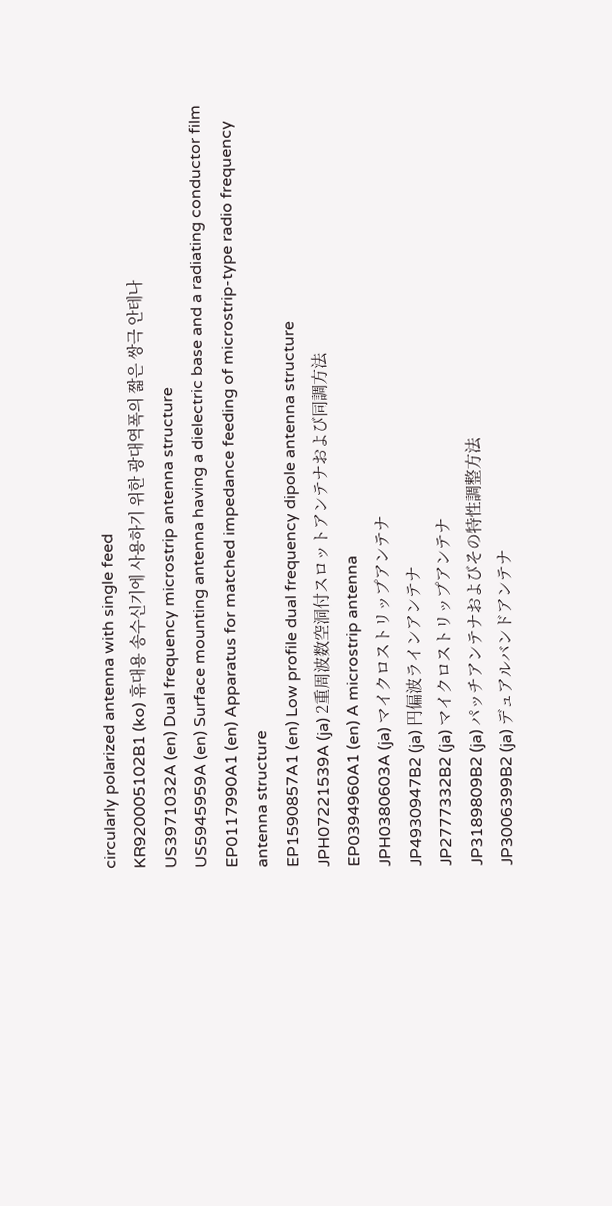circularly polarized antenna with single feed
KR920005102B1 (ko) 휴대용 송수신기에 사용하기 위한 광대역폭의 짧은 쌍극 안테나
US3971032A (en) Dual frequency microstrip antenna structure
US5945959A (en) Surface mounting antenna having a dielectric base and a radiating conductor film
EP0117990A1 (en) Apparatus for matched impedance feeding of microstrip-type radio frequency antenna structure
EP1590857A1 (en) Low profile dual frequency dipole antenna structure
JPH07221539A (ja) 2重周波数空洞付スロットアンテナおよび同調方法
EP0394960A1 (en) A microstrip antenna
JPH0380603A (ja) マイクロストリップアンテナ
JP4930947B2 (ja) 円偏波ラインアンテナ
JP2777332B2 (ja) マイクロストリップアンテナ
JP3189809B2 (ja) パッチアンテナおよびその特性調整方法
JP3006399B2 (ja) デュアルバンドアンテナ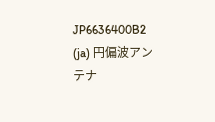JP6636400B2 (ja) 円偏波アンテナ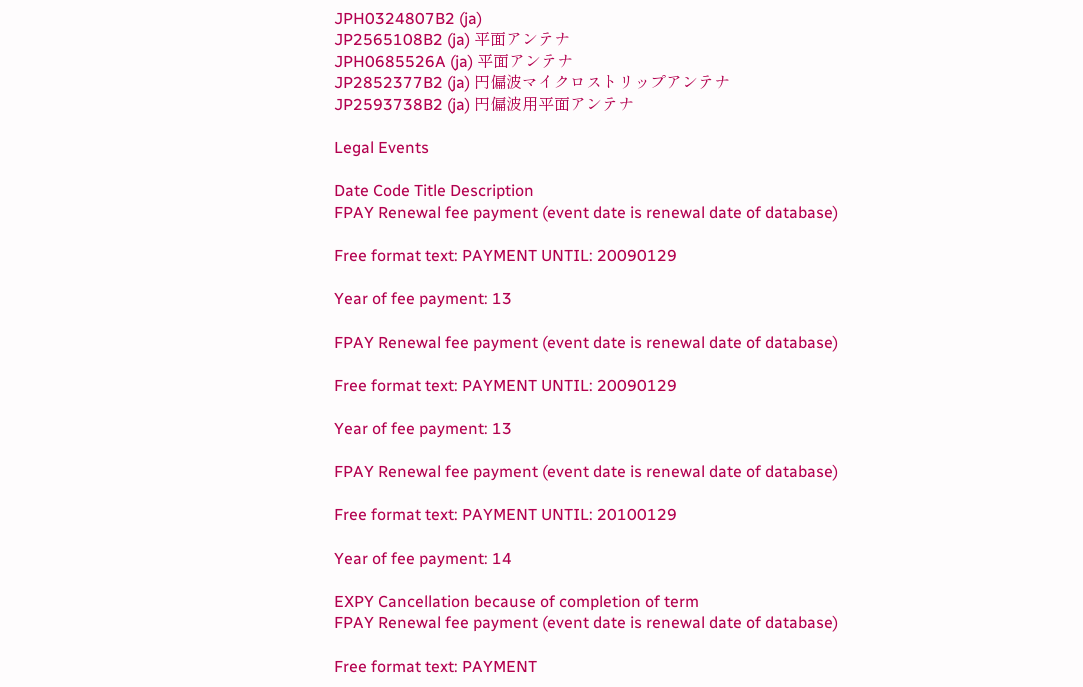JPH0324807B2 (ja)
JP2565108B2 (ja) 平面アンテナ
JPH0685526A (ja) 平面アンテナ
JP2852377B2 (ja) 円偏波マイクロストリップアンテナ
JP2593738B2 (ja) 円偏波用平面アンテナ

Legal Events

Date Code Title Description
FPAY Renewal fee payment (event date is renewal date of database)

Free format text: PAYMENT UNTIL: 20090129

Year of fee payment: 13

FPAY Renewal fee payment (event date is renewal date of database)

Free format text: PAYMENT UNTIL: 20090129

Year of fee payment: 13

FPAY Renewal fee payment (event date is renewal date of database)

Free format text: PAYMENT UNTIL: 20100129

Year of fee payment: 14

EXPY Cancellation because of completion of term
FPAY Renewal fee payment (event date is renewal date of database)

Free format text: PAYMENT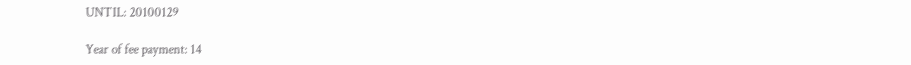UNTIL: 20100129

Year of fee payment: 14